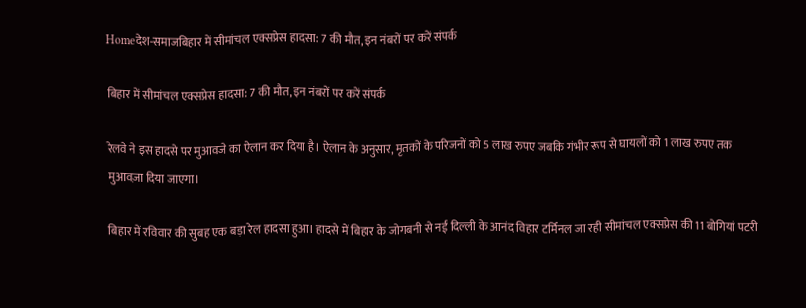Homeदेश-समाजबिहार में सीमांचल एक्सप्रेस हादसा: 7 की मौत, इन नंबरों पर करें संपर्क

बिहार में सीमांचल एक्सप्रेस हादसा: 7 की मौत, इन नंबरों पर करें संपर्क

रेलवे ने इस हादसे पर मुआवजे का ऐलान कर दिया है। ऐलान के अनुसार, मृतकों के परिजनों को 5 लाख रुपए जबकि गंभीर रूप से घायलों को 1 लाख रुपए तक मुआवज़ा दिया जाएगा।

बिहार में रविवार की सुबह एक बड़ा रेल हादसा हुआ। हादसे में बिहार के जोगबनी से नई दिल्ली के आनंद विहार टर्मिनल जा रही सीमांचल एक्सप्रेस की 11 बोगियां पटरी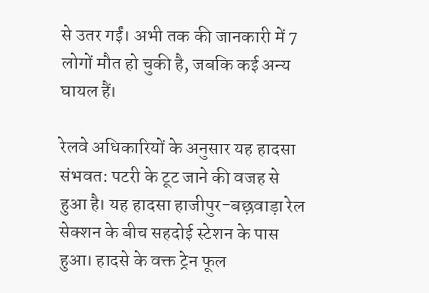से उतर गईं। अभी तक की जानकारी में 7 लोगों मौत हो चुकी है, जबकि कई अन्य घायल हैं।

रेलवे अधिकारियों के अनुसार यह हादसा संभवत: पटरी के टूट जाने की वजह से हुआ है। यह हादसा हाजीपुर-बछ़वाड़ा रेल सेक्शन के बीच सहदोई स्टेशन के पास हुआ। हादसे के वक्त ट्रेन फूल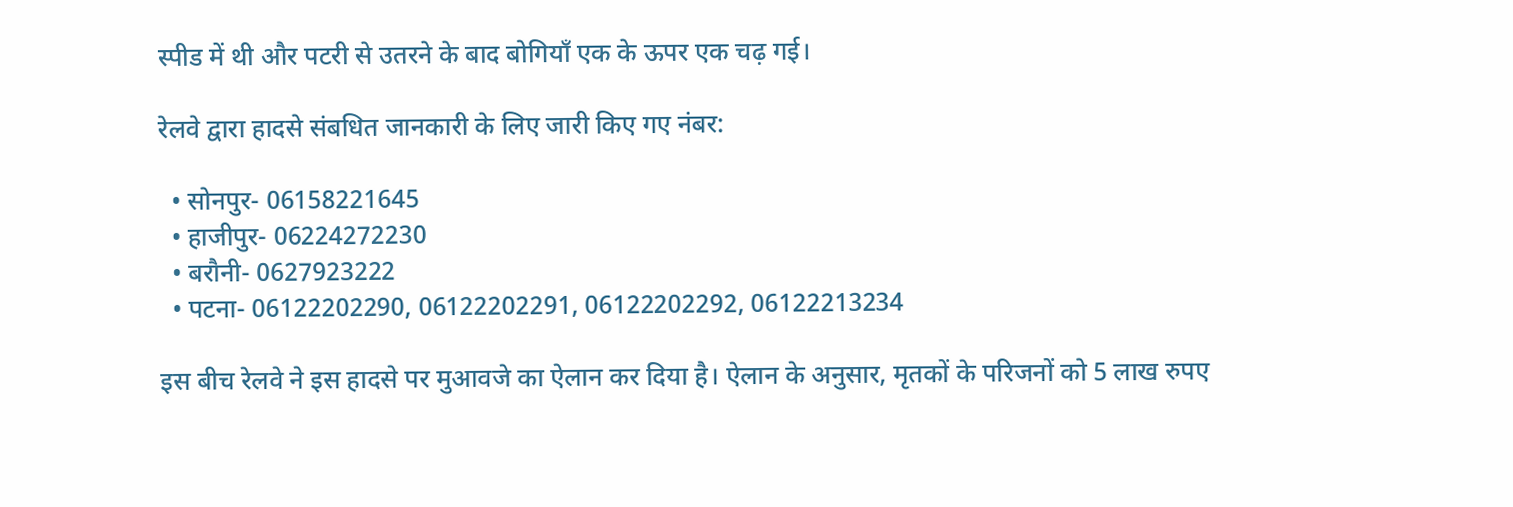स्पीड में थी और पटरी से उतरने के बाद बोगियाँ एक के ऊपर एक चढ़ गई।

रेलवे द्वारा हादसे संबधित जानकारी के लिए जारी किए गए नंबर:

  • सोनपुर- 06158221645
  • हाजीपुर- 06224272230
  • बरौनी- 0627923222
  • पटना- 06122202290, 06122202291, 06122202292, 06122213234

इस बीच रेलवे ने इस हादसे पर मुआवजे का ऐलान कर दिया है। ऐलान के अनुसार, मृतकों के परिजनों को 5 लाख रुपए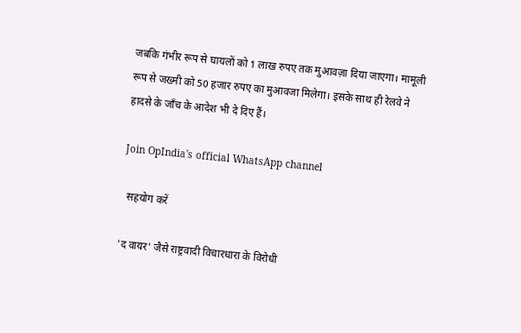जबकि गंभीर रूप से घायलों को 1 लाख रुपए तक मुआवज़ा दिया जाएगा। मामूली रूप से जख्मी को 50 हजार रुपए का मुआवजा मिलेगा। इसके साथ ही रेलवे ने हादसे के जाँच के आदेश भी दे दिए हैं।

Join OpIndia's official WhatsApp channel

  सहयोग करें

'द वायर' जैसे राष्ट्रवादी विचारधारा के विरोधी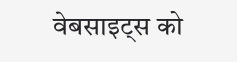वेबसाइट्स को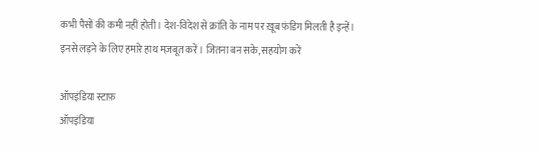कभी पैसों की कमी नहीं होती। देश-विदेश से क्रांति के नाम पर ख़ूब फ़ंडिग मिलती है इन्हें। इनसे लड़ने के लिए हमारे हाथ मज़बूत करें। जितना बन सके, सहयोग करें

ऑपइंडिया स्टाफ़
ऑपइंडिया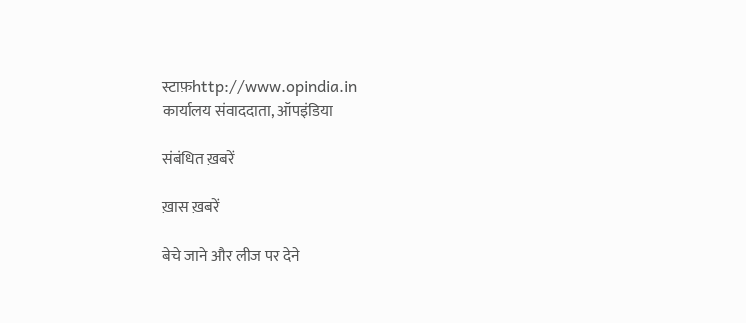स्टाफ़http://www.opindia.in
कार्यालय संवाददाता, ऑपइंडिया

संबंधित ख़बरें

ख़ास ख़बरें

बेचे जाने और लीज पर देने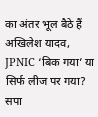का अंतर भूल बैठे हैं अखिलेश यादव, JPNIC ‘बिक गया’ या सिर्फ लीज पर गया? सपा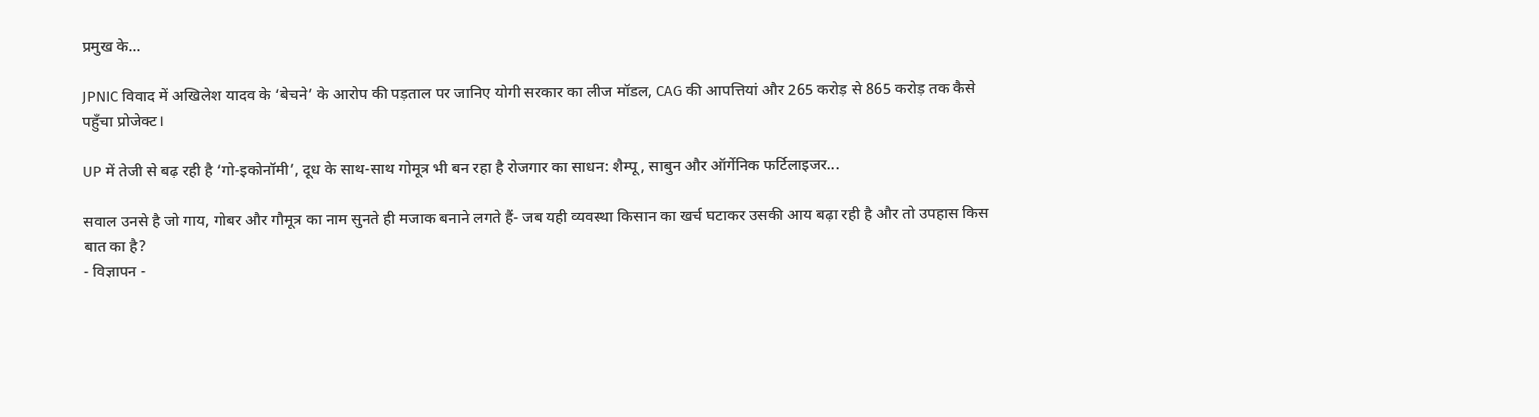प्रमुख के...

JPNIC विवाद में अखिलेश यादव के ‘बेचने’ के आरोप की पड़ताल पर जानिए योगी सरकार का लीज मॉडल, CAG की आपत्तियां और 265 करोड़ से 865 करोड़ तक कैसे पहुँचा प्रोजेक्ट।

UP में तेजी से बढ़ रही है ‘गो-इकोनॉमी’, दूध के साथ-साथ गोमूत्र भी बन रहा है रोजगार का साधन: शैम्पू, साबुन और ऑर्गेनिक फर्टिलाइजर...

सवाल उनसे है जो गाय, गोबर और गौमूत्र का नाम सुनते ही मजाक बनाने लगते हैं- जब यही व्यवस्था किसान का खर्च घटाकर उसकी आय बढ़ा रही है और तो उपहास किस बात का है?
- विज्ञापन -